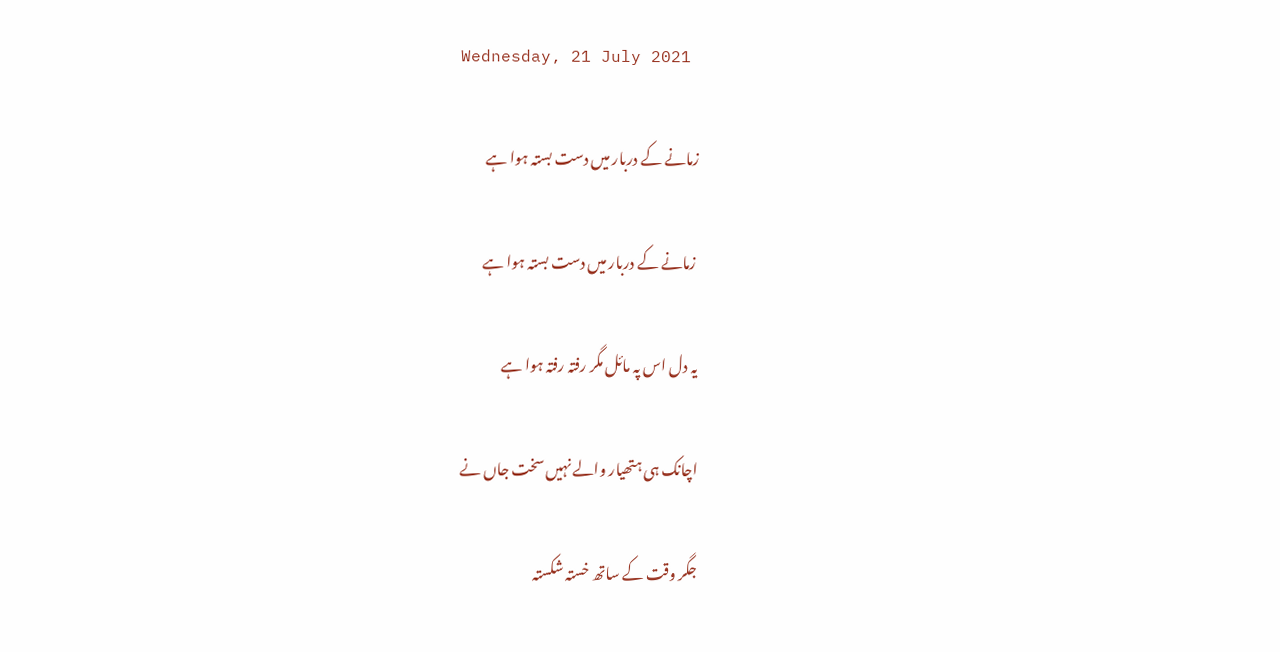Wednesday, 21 July 2021

زمانے کے دربار میں دست بستہ ہوا ہے

 زمانے کے دربار میں دست بستہ ہوا ہے

یہ دل اس پہ مائل مگر رفتہ رفتہ ہوا ہے

اچانک ہی ہتھیار والے نہیں سخت جاں نے

جگر وقت کے ساتھ خستہ شکستہ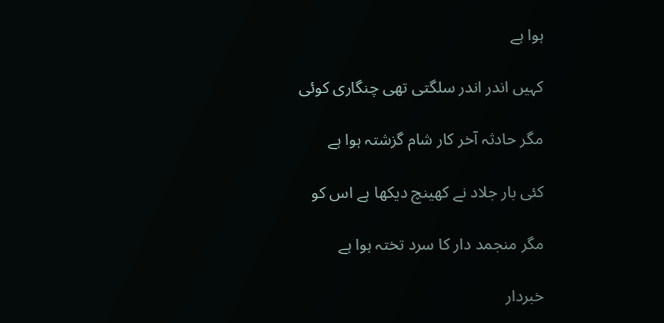ہوا ہے

کہیں اندر اندر سلگتی تھی چنگاری کوئی

مگر حادثہ آخر کار شام گزشتہ ہوا ہے

کئی بار جلاد نے کھینچ دیکھا ہے اس کو

مگر منجمد دار کا سرد تختہ ہوا ہے

خبردار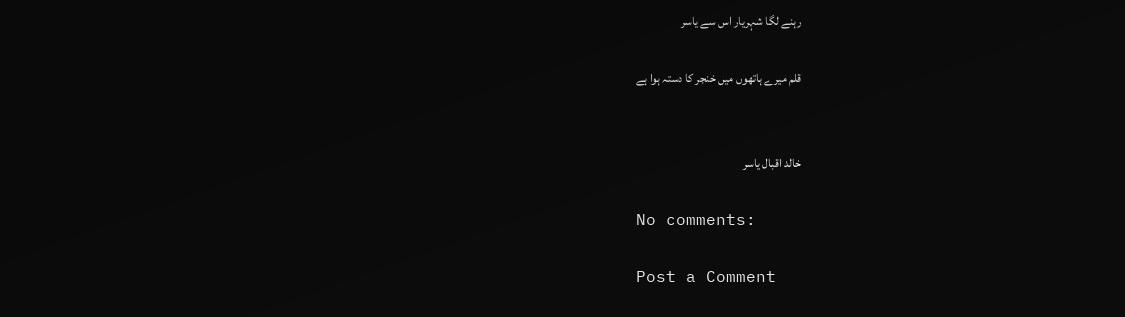رہنے لگا شہریار اس سے یاسر

قلم میرے ہاتھوں میں خنجر کا دستہ ہوا ہے


خالد اقبال یاسر

No comments:

Post a Comment